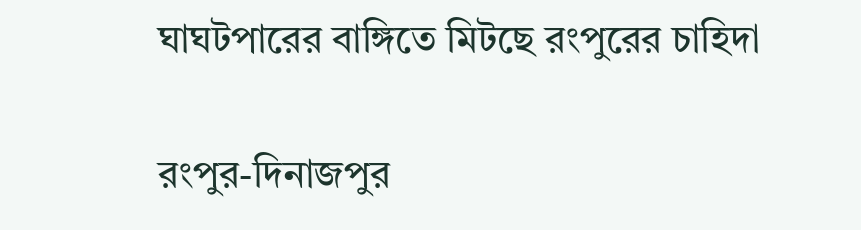ঘাঘটপারের বাঙ্গিতে মিটছে রংপুরের চাহিদা

রংপুর-দিনাজপুর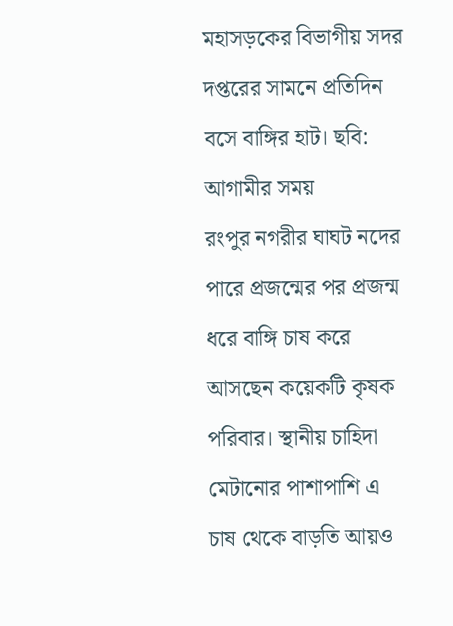মহাসড়কের বিভাগীয় সদর দপ্তরের সামনে প্রতিদিন বসে বাঙ্গির হাট। ছবি: আগামীর সময়
রংপুর নগরীর ঘাঘট নদের পারে প্রজন্মের পর প্রজন্ম ধরে বাঙ্গি চাষ করে আসছেন কয়েকটি কৃষক পরিবার। স্থানীয় চাহিদা মেটানোর পাশাপাশি এ চাষ থেকে বাড়তি আয়ও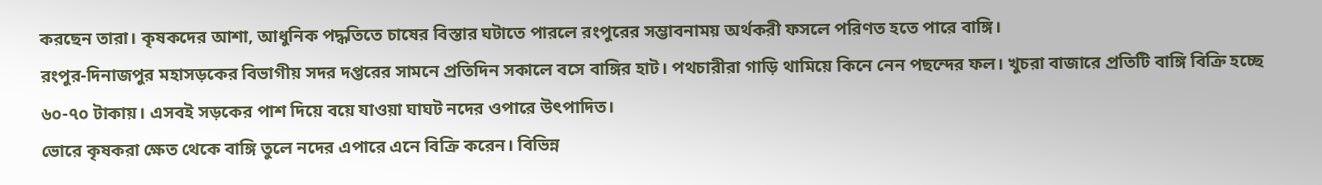করছেন তারা। কৃষকদের আশা, আধুনিক পদ্ধতিতে চাষের বিস্তার ঘটাতে পারলে রংপুরের সম্ভাবনাময় অর্থকরী ফসলে পরিণত হতে পারে বাঙ্গি।
রংপুর-দিনাজপুর মহাসড়কের বিভাগীয় সদর দপ্তরের সামনে প্রতিদিন সকালে বসে বাঙ্গির হাট। পথচারীরা গাড়ি থামিয়ে কিনে নেন পছন্দের ফল। খুচরা বাজারে প্রতিটি বাঙ্গি বিক্রি হচ্ছে ৬০-৭০ টাকায়। এসবই সড়কের পাশ দিয়ে বয়ে যাওয়া ঘাঘট নদের ওপারে উৎপাদিত।
ভোরে কৃষকরা ক্ষেত থেকে বাঙ্গি তুলে নদের এপারে এনে বিক্রি করেন। বিভিন্ন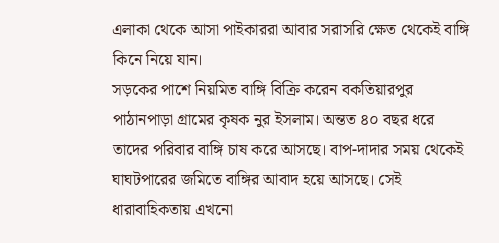এলাকা থেকে আসা পাইকাররা আবার সরাসরি ক্ষেত থেকেই বাঙ্গি কিনে নিয়ে যান।
সড়কের পাশে নিয়মিত বাঙ্গি বিক্রি করেন বকতিয়ারপুর পাঠানপাড়া গ্রামের কৃষক নুর ইসলাম। অন্তত ৪০ বছর ধরে তাদের পরিবার বাঙ্গি চাষ করে আসছে। বাপ-দাদার সময় থেকেই ঘাঘটপারের জমিতে বাঙ্গির আবাদ হয়ে আসছে। সেই ধারাবাহিকতায় এখনো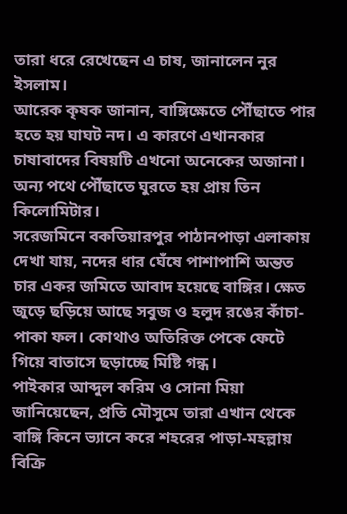তারা ধরে রেখেছেন এ চাষ, জানালেন নুর ইসলাম।
আরেক কৃষক জানান, বাঙ্গিক্ষেতে পৌঁছাতে পার হতে হয় ঘাঘট নদ। এ কারণে এখানকার চাষাবাদের বিষয়টি এখনো অনেকের অজানা। অন্য পথে পৌঁছাতে ঘুরতে হয় প্রায় তিন কিলোমিটার।
সরেজমিনে বকতিয়ারপুর পাঠানপাড়া এলাকায় দেখা যায়, নদের ধার ঘেঁষে পাশাপাশি অন্তত চার একর জমিতে আবাদ হয়েছে বাঙ্গির। ক্ষেত জুড়ে ছড়িয়ে আছে সবুজ ও হলুদ রঙের কাঁচা-পাকা ফল। কোথাও অতিরিক্ত পেকে ফেটে গিয়ে বাতাসে ছড়াচ্ছে মিষ্টি গন্ধ।
পাইকার আব্দুল করিম ও সোনা মিয়া জানিয়েছেন, প্রতি মৌসুমে তারা এখান থেকে বাঙ্গি কিনে ভ্যানে করে শহরের পাড়া-মহল্লায় বিক্রি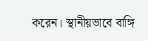করেন। স্থানীয়ভাবে বাঙ্গি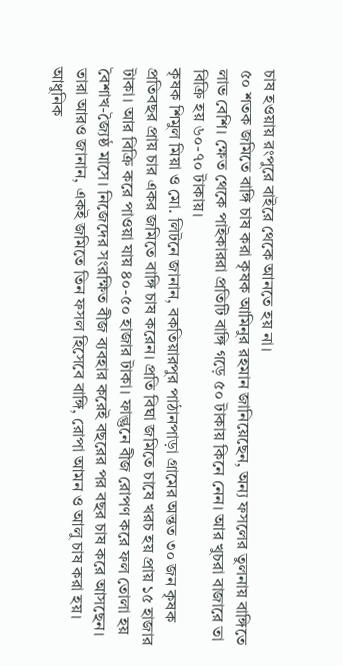চাষ হওয়ায় রংপুরে বাইরে থেকে আনতে হয় না।
৫০ শতক জমিতে বাঙ্গি চাষ করা কৃষক আমিনুর রহমান জানিয়েছেন, অন্য ফসলের তুলনায় বাঙ্গিতে লাভ বেশি। ক্ষেত থেকে পাইকাররা প্রতিটি বাঙ্গি গড়ে ৫০ টাকায় কিনে নেন। আর খুচরা বাজারে তা বিক্রি হয় ৬০-৭০ টাকায়।
কৃষক শিমুল মিয়া ও মো. লিটনে জানান, বকতিয়ারপুর পাঠানপাড়া গ্রামের অন্তত ৩০ জন কৃষক প্রতিবছর প্রায় চার একর জমিতে বাঙ্গি চাষ করেন। প্রতি বিঘা জমিতে চাষে খরচ হয় প্রায় ১৫ হাজার টাকা। আর বিক্রি করে পাওয়া যায় ৪০-৫০ হাজার টাকা। ফাল্গুনে বীজ রোপণ করে ফল তোলা হয় বৈশাখ-জ্যৈষ্ঠ মাসে। নিজেদের সংরক্ষিত বীজ ব্যবহার করেই বছরের পর বছর চাষ করে আসছেন।
তারা আরও জানান, একই জমিতে তিন ফসল হিসেবে বাঙ্গি, রোপা আমন ও আলু চাষ করা হয়। আধুনিক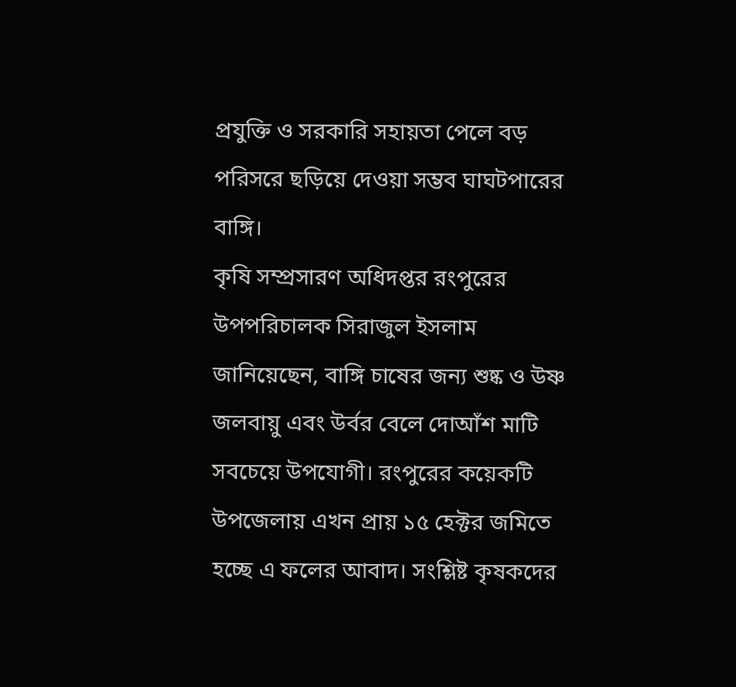প্রযুক্তি ও সরকারি সহায়তা পেলে বড় পরিসরে ছড়িয়ে দেওয়া সম্ভব ঘাঘটপারের বাঙ্গি।
কৃষি সম্প্রসারণ অধিদপ্তর রংপুরের উপপরিচালক সিরাজুল ইসলাম জানিয়েছেন, বাঙ্গি চাষের জন্য শুষ্ক ও উষ্ণ জলবায়ু এবং উর্বর বেলে দোআঁশ মাটি সবচেয়ে উপযোগী। রংপুরের কয়েকটি উপজেলায় এখন প্রায় ১৫ হেক্টর জমিতে হচ্ছে এ ফলের আবাদ। সংশ্লিষ্ট কৃষকদের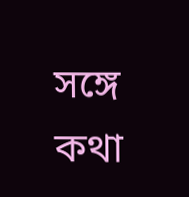সঙ্গে কথা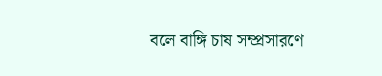বলে বাঙ্গি চাষ সম্প্রসারণে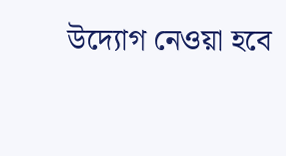উদ্যোগ নেওয়া হবে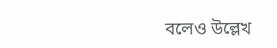বলেও উল্লেখ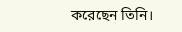করেছেন তিনি।